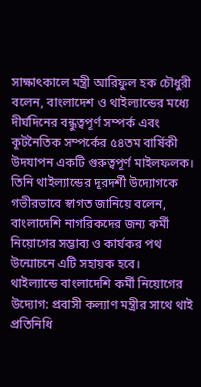সাক্ষাৎকালে মন্ত্রী আরিফুল হক চৌধুরী বলেন, বাংলাদেশ ও থাইল্যান্ডের মধ্যে দীর্ঘদিনের বন্ধুত্বপূর্ণ সম্পর্ক এবং কূটনৈতিক সম্পর্কের ৫৪তম বার্ষিকী উদযাপন একটি গুরুত্বপূর্ণ মাইলফলক। তিনি থাইল্যান্ডের দূরদর্শী উদ্যোগকে গভীরভাবে স্বাগত জানিয়ে বলেন, বাংলাদেশি নাগরিকদের জন্য কর্মী নিয়োগের সম্ভাব্য ও কার্যকর পথ উন্মোচনে এটি সহায়ক হবে।
থাইল্যান্ডে বাংলাদেশি কর্মী নিয়োগের উদ্যোগ: প্রবাসী কল্যাণ মন্ত্রীর সাথে থাই প্রতিনিধি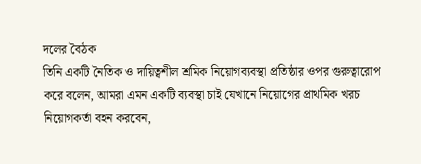দলের বৈঠক
তিনি একটি নৈতিক ও দায়িত্বশীল শ্রমিক নিয়োগব্যবস্থা প্রতিষ্ঠার ওপর গুরুত্বারোপ করে বলেন, আমরা এমন একটি ব্যবস্থা চাই যেখানে নিয়োগের প্রাথমিক খরচ নিয়োগকর্তা বহন করবেন,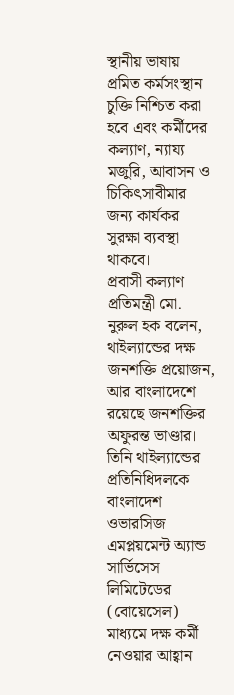স্থানীয় ভাষায় প্রমিত কর্মসংস্থান চুক্তি নিশ্চিত করা হবে এবং কর্মীদের কল্যাণ, ন্যায্য মজুরি, আবাসন ও চিকিৎসাবীমার জন্য কার্যকর সুরক্ষা ব্যবস্থা থাকবে।
প্রবাসী কল্যাণ প্রতিমন্ত্রী মো. নুরুল হক বলেন, থাইল্যান্ডের দক্ষ জনশক্তি প্রয়োজন, আর বাংলাদেশে রয়েছে জনশক্তির অফুরন্ত ভাণ্ডার। তিনি থাইল্যান্ডের প্রতিনিধিদলকে বাংলাদেশ ওভারসিজ এমপ্লয়মেন্ট অ্যান্ড সার্ভিসেস লিমিটেডের (বোয়েসেল) মাধ্যমে দক্ষ কর্মী নেওয়ার আহ্বান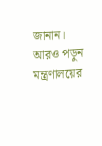জানান।
আরও পড়ুন
মন্ত্রণালয়ের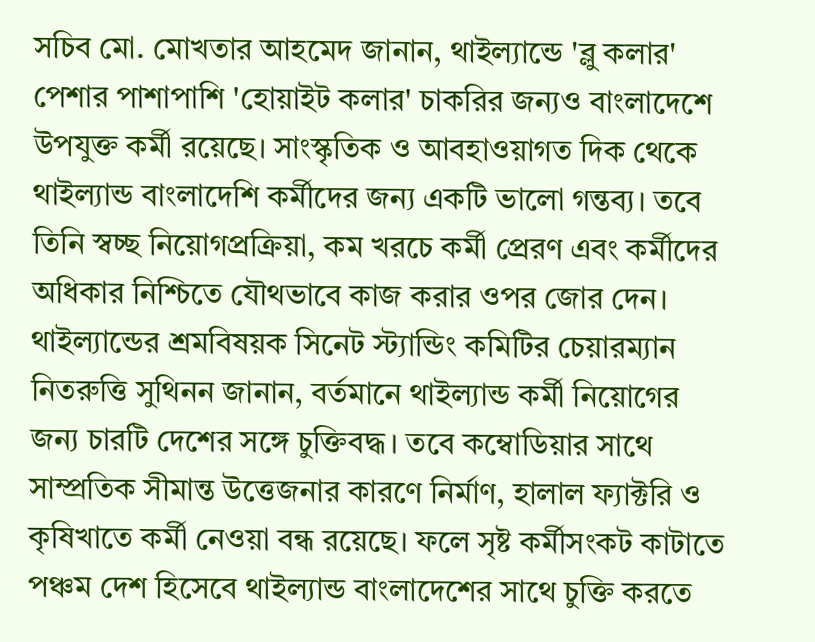সচিব মো. মোখতার আহমেদ জানান, থাইল্যান্ডে 'ব্লু কলার' পেশার পাশাপাশি 'হোয়াইট কলার' চাকরির জন্যও বাংলাদেশে উপযুক্ত কর্মী রয়েছে। সাংস্কৃতিক ও আবহাওয়াগত দিক থেকে থাইল্যান্ড বাংলাদেশি কর্মীদের জন্য একটি ভালো গন্তব্য। তবে তিনি স্বচ্ছ নিয়োগপ্রক্রিয়া, কম খরচে কর্মী প্রেরণ এবং কর্মীদের অধিকার নিশ্চিতে যৌথভাবে কাজ করার ওপর জোর দেন।
থাইল্যান্ডের শ্রমবিষয়ক সিনেট স্ট্যান্ডিং কমিটির চেয়ারম্যান নিতরুত্তি সুথিনন জানান, বর্তমানে থাইল্যান্ড কর্মী নিয়োগের জন্য চারটি দেশের সঙ্গে চুক্তিবদ্ধ। তবে কম্বোডিয়ার সাথে সাম্প্রতিক সীমান্ত উত্তেজনার কারণে নির্মাণ, হালাল ফ্যাক্টরি ও কৃষিখাতে কর্মী নেওয়া বন্ধ রয়েছে। ফলে সৃষ্ট কর্মীসংকট কাটাতে পঞ্চম দেশ হিসেবে থাইল্যান্ড বাংলাদেশের সাথে চুক্তি করতে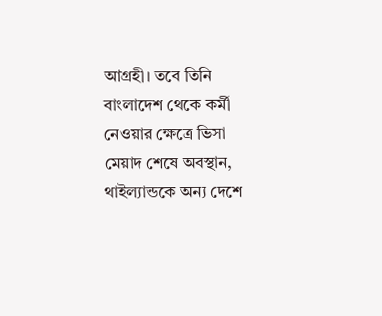আগ্রহী। তবে তিনি বাংলাদেশ থেকে কর্মী নেওয়ার ক্ষেত্রে ভিসা মেয়াদ শেষে অবস্থান, থাইল্যান্ডকে অন্য দেশে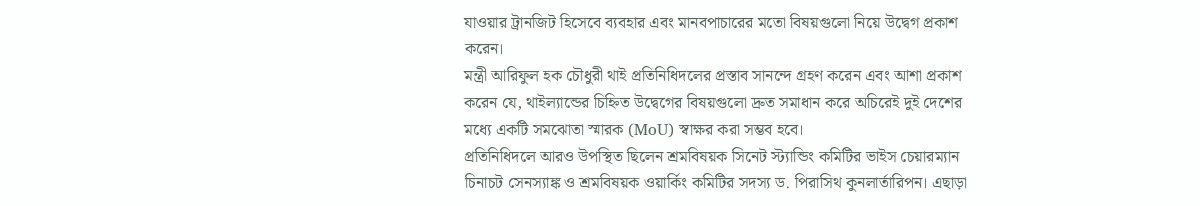যাওয়ার ট্রানজিট হিসেবে ব্যবহার এবং মানবপাচারের মতো বিষয়গুলো নিয়ে উদ্বেগ প্রকাশ করেন।
মন্ত্রী আরিফুল হক চৌধুরী থাই প্রতিনিধিদলের প্রস্তাব সানন্দে গ্রহণ করেন এবং আশা প্রকাশ করেন যে, থাইল্যান্ডের চিহ্নিত উদ্বেগের বিষয়গুলো দ্রুত সমাধান করে অচিরেই দুই দেশের মধ্যে একটি সমঝোতা স্মারক (MoU) স্বাক্ষর করা সম্ভব হবে।
প্রতিনিধিদলে আরও উপস্থিত ছিলেন শ্রমবিষয়ক সিনেট স্ট্যান্ডিং কমিটির ভাইস চেয়ারম্যান চিনাচট সেনস্যাঙ্ক ও শ্রমবিষয়ক ওয়ার্কিং কমিটির সদস্য ড. পিরাসিথ কুনলার্তারিপন। এছাড়া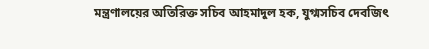মন্ত্রণালয়ের অতিরিক্ত সচিব আহমাদুল হক, যুগ্মসচিব দেবজিৎ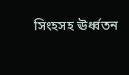সিংহসহ ঊর্ধ্বতন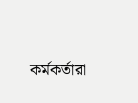কর্মকর্তারা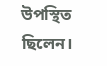উপস্থিত ছিলেন।